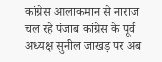कांग्रेस आलाकमान से नाराज चल रहे पंजाब कांग्रेस के पूर्व अध्यक्ष सुनील जाखड़ पर अब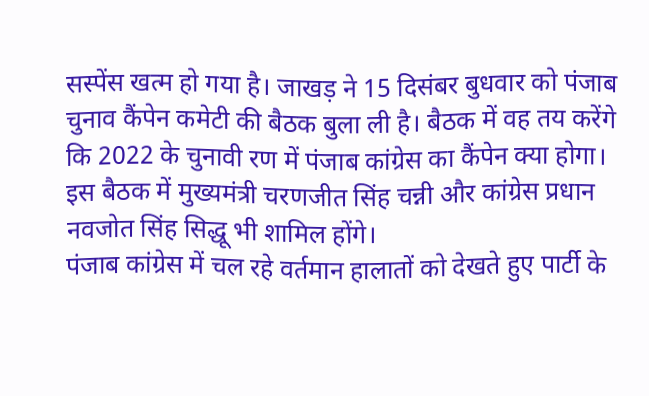सस्पेंस खत्म हो गया है। जाखड़ ने 15 दिसंबर बुधवार को पंजाब चुनाव कैंपेन कमेटी की बैठक बुला ली है। बैठक में वह तय करेंगे कि 2022 के चुनावी रण में पंजाब कांग्रेस का कैंपेन क्या होगा। इस बैठक में मुख्यमंत्री चरणजीत सिंह चन्नी और कांग्रेस प्रधान नवजोत सिंह सिद्धू भी शामिल होंगे।
पंजाब कांग्रेस में चल रहे वर्तमान हालातों को देखते हुए पार्टी के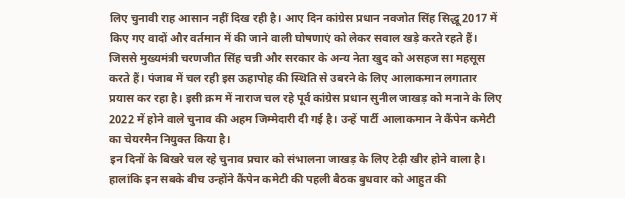लिए चुनावी राह आसान नहीं दिख रही है। आए दिन कांग्रेस प्रधान नवजोत सिंह सिद्धू 2017 में किए गए वादों और वर्तमान में की जाने वाली घोषणाएं को लेकर सवाल खड़े करते रहते हैं। जिससे मुख्यमंत्री चरणजीत सिंह चन्नी और सरकार के अन्य नेता खुद को असहज सा महसूस करते हैं। पंजाब में चल रही इस ऊहापोह की स्थिति से उबरने के लिए आलाकमान लगातार प्रयास कर रहा है। इसी क्रम में नाराज चल रहे पूर्व कांग्रेस प्रधान सुनील जाखड़ को मनाने के लिए 2022 में होने वाले चुनाव की अहम जिम्मेदारी दी गई है। उन्हें पार्टी आलाकमान ने कैंपेन कमेटी का चेयरमैन नियुक्त किया है।
इन दिनों के बिखरे चल रहे चुनाव प्रचार को संभालना जाखड़ के लिए टेढ़ी खीर होने वाला है। हालांकि इन सबके बीच उन्होंने कैंपेन कमेटी की पहली बैठक बुधवार को आहुत की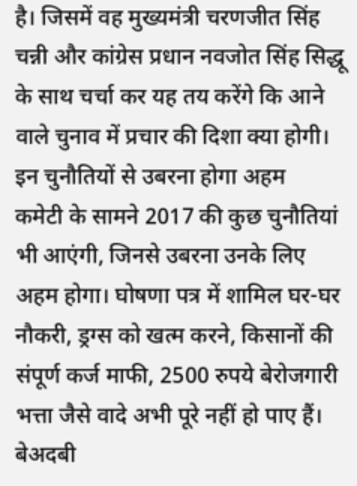है। जिसमें वह मुख्यमंत्री चरणजीत सिंह चन्नी और कांग्रेस प्रधान नवजोत सिंह सिद्धू के साथ चर्चा कर यह तय करेंगे कि आने वाले चुनाव में प्रचार की दिशा क्या होगी।
इन चुनौतियों से उबरना होगा अहम
कमेटी के सामने 2017 की कुछ चुनौतियां भी आएंगी, जिनसे उबरना उनके लिए अहम होगा। घोषणा पत्र में शामिल घर-घर नौकरी, ड्रग्स को खत्म करने, किसानों की संपूर्ण कर्ज माफी, 2500 रुपये बेरोजगारी भत्ता जैसे वादे अभी पूरे नहीं हो पाए हैं। बेअदबी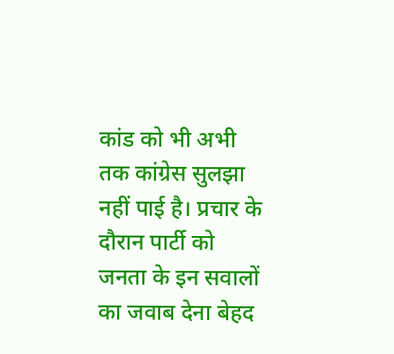कांड को भी अभी तक कांग्रेस सुलझा नहीं पाई है। प्रचार के दौरान पार्टी को जनता के इन सवालों का जवाब देना बेहद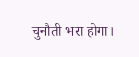चुनौती भरा होगा।